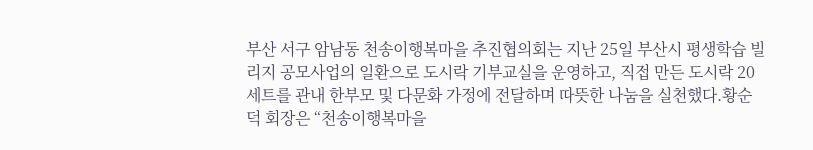부산 서구 암남동 천송이행복마을 추진협의회는 지난 25일 부산시 평생학습 빌리지 공모사업의 일환으로 도시락 기부교실을 운영하고, 직접 만든 도시락 20세트를 관내 한부모 및 다문화 가정에 전달하며 따뜻한 나눔을 실천했다.황순덕 회장은 “천송이행복마을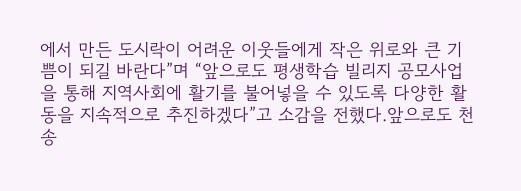에서 만든 도시락이 어려운 이웃들에게 작은 위로와 큰 기쁨이 되길 바란다”며 “앞으로도 평생학습 빌리지 공모사업을 통해 지역사회에 활기를 불어넣을 수 있도록 다양한 활동을 지속적으로 추진하겠다”고 소감을 전했다.앞으로도 천송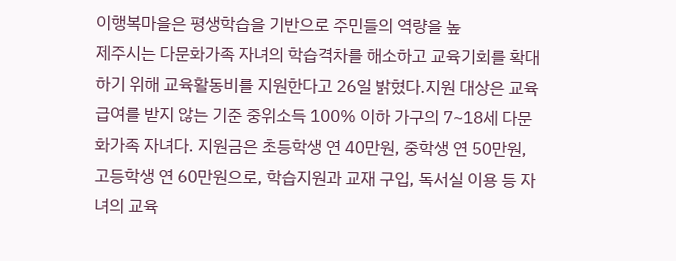이행복마을은 평생학습을 기반으로 주민들의 역량을 높
제주시는 다문화가족 자녀의 학습격차를 해소하고 교육기회를 확대하기 위해 교육활동비를 지원한다고 26일 밝혔다.지원 대상은 교육급여를 받지 않는 기준 중위소득 100% 이하 가구의 7~18세 다문화가족 자녀다. 지원금은 초등학생 연 40만원, 중학생 연 50만원, 고등학생 연 60만원으로, 학습지원과 교재 구입, 독서실 이용 등 자녀의 교육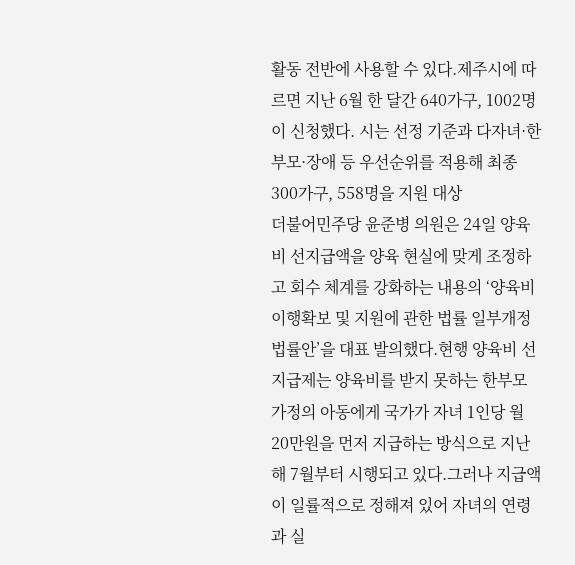활동 전반에 사용할 수 있다.제주시에 따르면 지난 6월 한 달간 640가구, 1002명이 신청했다. 시는 선정 기준과 다자녀·한부모·장애 등 우선순위를 적용해 최종 300가구, 558명을 지원 대상
더불어민주당 윤준병 의원은 24일 양육비 선지급액을 양육 현실에 맞게 조정하고 회수 체계를 강화하는 내용의 ‘양육비 이행확보 및 지원에 관한 법률 일부개정법률안’을 대표 발의했다.현행 양육비 선지급제는 양육비를 받지 못하는 한부모 가정의 아동에게 국가가 자녀 1인당 월 20만원을 먼저 지급하는 방식으로 지난해 7월부터 시행되고 있다.그러나 지급액이 일률적으로 정해져 있어 자녀의 연령과 실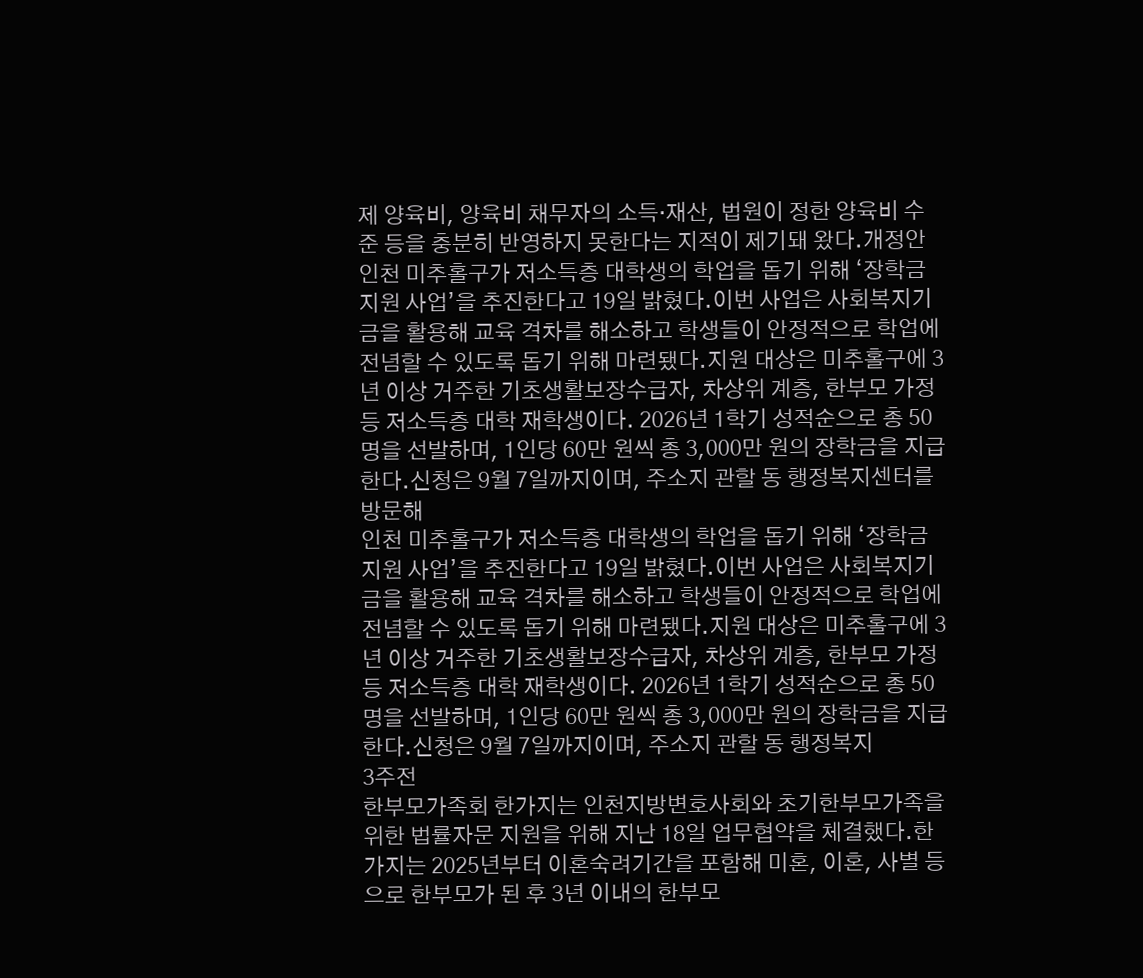제 양육비, 양육비 채무자의 소득·재산, 법원이 정한 양육비 수준 등을 충분히 반영하지 못한다는 지적이 제기돼 왔다.개정안
인천 미추홀구가 저소득층 대학생의 학업을 돕기 위해 ‘장학금 지원 사업’을 추진한다고 19일 밝혔다.이번 사업은 사회복지기금을 활용해 교육 격차를 해소하고 학생들이 안정적으로 학업에 전념할 수 있도록 돕기 위해 마련됐다.지원 대상은 미추홀구에 3년 이상 거주한 기초생활보장수급자, 차상위 계층, 한부모 가정 등 저소득층 대학 재학생이다. 2026년 1학기 성적순으로 총 50명을 선발하며, 1인당 60만 원씩 총 3,000만 원의 장학금을 지급한다.신청은 9월 7일까지이며, 주소지 관할 동 행정복지센터를 방문해
인천 미추홀구가 저소득층 대학생의 학업을 돕기 위해 ‘장학금 지원 사업’을 추진한다고 19일 밝혔다.이번 사업은 사회복지기금을 활용해 교육 격차를 해소하고 학생들이 안정적으로 학업에 전념할 수 있도록 돕기 위해 마련됐다.지원 대상은 미추홀구에 3년 이상 거주한 기초생활보장수급자, 차상위 계층, 한부모 가정 등 저소득층 대학 재학생이다. 2026년 1학기 성적순으로 총 50명을 선발하며, 1인당 60만 원씩 총 3,000만 원의 장학금을 지급한다.신청은 9월 7일까지이며, 주소지 관할 동 행정복지
3주전
한부모가족회 한가지는 인천지방변호사회와 초기한부모가족을 위한 법률자문 지원을 위해 지난 18일 업무협약을 체결했다.한가지는 2025년부터 이혼숙려기간을 포함해 미혼, 이혼, 사별 등으로 한부모가 된 후 3년 이내의 한부모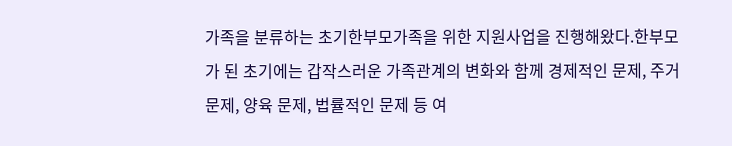가족을 분류하는 초기한부모가족을 위한 지원사업을 진행해왔다.한부모가 된 초기에는 갑작스러운 가족관계의 변화와 함께 경제적인 문제, 주거 문제, 양육 문제, 법률적인 문제 등 여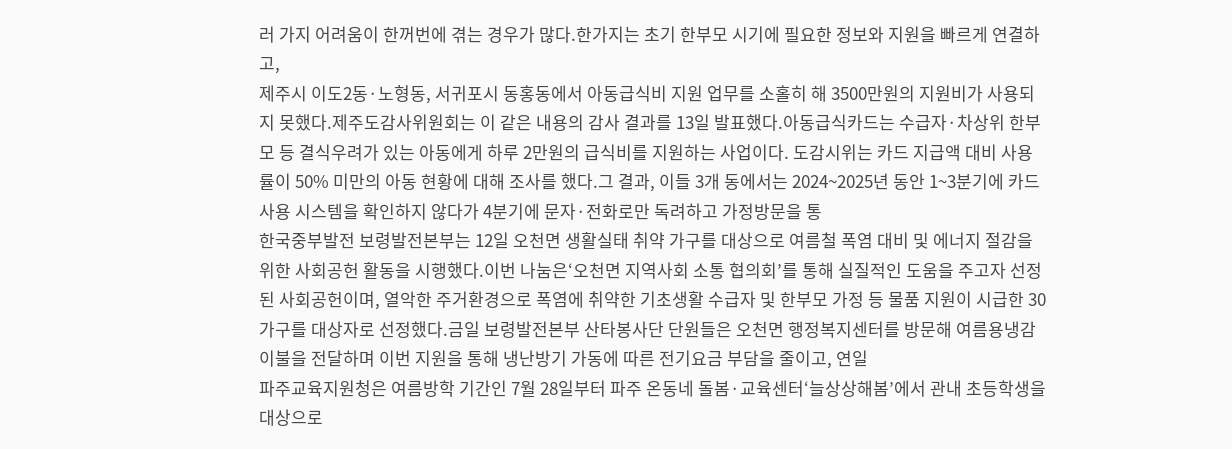러 가지 어려움이 한꺼번에 겪는 경우가 많다.한가지는 초기 한부모 시기에 필요한 정보와 지원을 빠르게 연결하고,
제주시 이도2동·노형동, 서귀포시 동홍동에서 아동급식비 지원 업무를 소홀히 해 3500만원의 지원비가 사용되지 못했다.제주도감사위원회는 이 같은 내용의 감사 결과를 13일 발표했다.아동급식카드는 수급자·차상위 한부모 등 결식우려가 있는 아동에게 하루 2만원의 급식비를 지원하는 사업이다. 도감시위는 카드 지급액 대비 사용률이 50% 미만의 아동 현황에 대해 조사를 했다.그 결과, 이들 3개 동에서는 2024~2025년 동안 1~3분기에 카드 사용 시스템을 확인하지 않다가 4분기에 문자·전화로만 독려하고 가정방문을 통
한국중부발전 보령발전본부는 12일 오천면 생활실태 취약 가구를 대상으로 여름철 폭염 대비 및 에너지 절감을 위한 사회공헌 활동을 시행했다.이번 나눔은‘오천면 지역사회 소통 협의회’를 통해 실질적인 도움을 주고자 선정된 사회공헌이며, 열악한 주거환경으로 폭염에 취약한 기초생활 수급자 및 한부모 가정 등 물품 지원이 시급한 30가구를 대상자로 선정했다.금일 보령발전본부 산타봉사단 단원들은 오천면 행정복지센터를 방문해 여름용냉감이불을 전달하며 이번 지원을 통해 냉난방기 가동에 따른 전기요금 부담을 줄이고, 연일
파주교육지원청은 여름방학 기간인 7월 28일부터 파주 온동네 돌봄·교육센터‘늘상상해봄’에서 관내 초등학생을 대상으로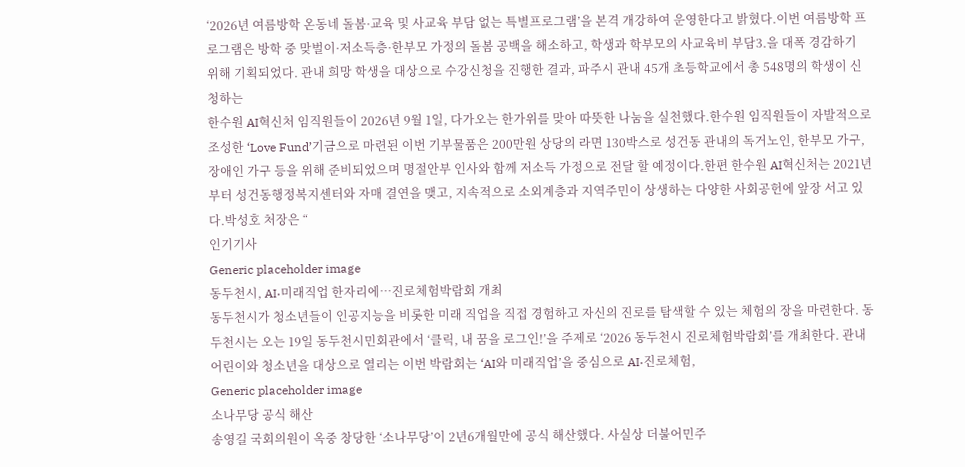‘2026년 여름방학 온동네 돌봄·교육 및 사교육 부담 없는 특별프로그램’을 본격 개강하여 운영한다고 밝혔다.이번 여름방학 프로그램은 방학 중 맞벌이·저소득층·한부모 가정의 돌봄 공백을 해소하고, 학생과 학부모의 사교육비 부담3.을 대폭 경감하기 위해 기획되었다. 관내 희망 학생을 대상으로 수강신청을 진행한 결과, 파주시 관내 45개 초등학교에서 총 548명의 학생이 신청하는
한수원 AI혁신처 임직원들이 2026년 9월 1일, 다가오는 한가위를 맞아 따뜻한 나눔을 실천했다.한수원 임직원들이 자발적으로 조성한 ‘Love Fund’기금으로 마련된 이번 기부물품은 200만원 상당의 라면 130박스로 성건동 관내의 독거노인, 한부모 가구, 장애인 가구 등을 위해 준비되었으며 명절안부 인사와 함께 저소득 가정으로 전달 할 예정이다.한편 한수원 AI혁신처는 2021년부터 성건동행정복지센터와 자매 결연을 맺고, 지속적으로 소외계층과 지역주민이 상생하는 다양한 사회공헌에 앞장 서고 있다.박성호 처장은 “
인기기사
Generic placeholder image
동두천시, AI·미래직업 한자리에…진로체험박람회 개최
동두천시가 청소년들이 인공지능을 비롯한 미래 직업을 직접 경험하고 자신의 진로를 탐색할 수 있는 체험의 장을 마련한다. 동두천시는 오는 19일 동두천시민회관에서 ‘클릭, 내 꿈을 로그인!’을 주제로 ‘2026 동두천시 진로체험박람회’를 개최한다. 관내 어린이와 청소년을 대상으로 열리는 이번 박람회는 ‘AI와 미래직업’을 중심으로 AI·진로체험,
Generic placeholder image
소나무당 공식 해산
송영길 국회의원이 옥중 창당한 ‘소나무당’이 2년6개월만에 공식 해산했다. 사실상 더불어민주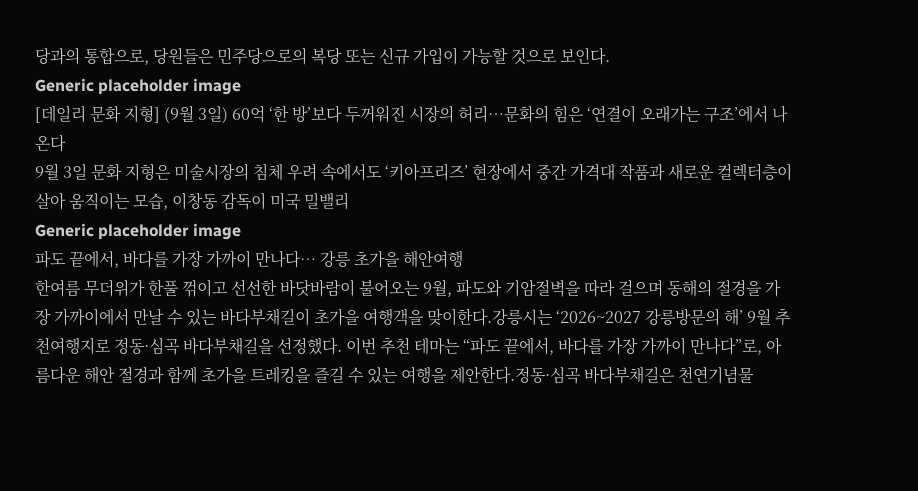당과의 통합으로, 당원들은 민주당으로의 복당 또는 신규 가입이 가능할 것으로 보인다.
Generic placeholder image
[데일리 문화 지형] (9월 3일) 60억 ‘한 방’보다 두꺼워진 시장의 허리…문화의 힘은 ‘연결이 오래가는 구조’에서 나온다
9월 3일 문화 지형은 미술시장의 침체 우려 속에서도 ‘키아프리즈’ 현장에서 중간 가격대 작품과 새로운 컬렉터층이 살아 움직이는 모습, 이창동 감독이 미국 밀밸리
Generic placeholder image
파도 끝에서, 바다를 가장 가까이 만나다… 강릉 초가을 해안여행
한여름 무더위가 한풀 꺾이고 선선한 바닷바람이 불어오는 9월, 파도와 기암절벽을 따라 걸으며 동해의 절경을 가장 가까이에서 만날 수 있는 바다부채길이 초가을 여행객을 맞이한다.강릉시는 ‘2026~2027 강릉방문의 해’ 9월 추천여행지로 정동·심곡 바다부채길을 선정했다. 이번 추천 테마는 “파도 끝에서, 바다를 가장 가까이 만나다”로, 아름다운 해안 절경과 함께 초가을 트레킹을 즐길 수 있는 여행을 제안한다.정동·심곡 바다부채길은 천연기념물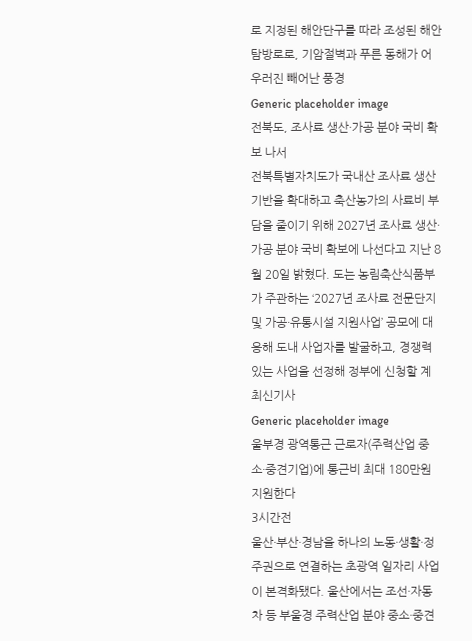로 지정된 해안단구를 따라 조성된 해안 탐방로로, 기암절벽과 푸른 동해가 어우러진 빼어난 풍경
Generic placeholder image
전북도, 조사료 생산·가공 분야 국비 확보 나서
전북특별자치도가 국내산 조사료 생산기반을 확대하고 축산농가의 사료비 부담을 줄이기 위해 2027년 조사료 생산·가공 분야 국비 확보에 나선다고 지난 8월 20일 밝혔다. 도는 농림축산식품부가 주관하는 ‘2027년 조사료 전문단지 및 가공·유통시설 지원사업’ 공모에 대응해 도내 사업자를 발굴하고, 경쟁력 있는 사업을 선정해 정부에 신청할 계
최신기사
Generic placeholder image
울부경 광역통근 근로자(주력산업 중소·중견기업)에 통근비 최대 180만원 지원한다
3시간전
울산·부산·경남을 하나의 노동·생활·정주권으로 연결하는 초광역 일자리 사업이 본격화됐다. 울산에서는 조선·자동차 등 부울경 주력산업 분야 중소·중견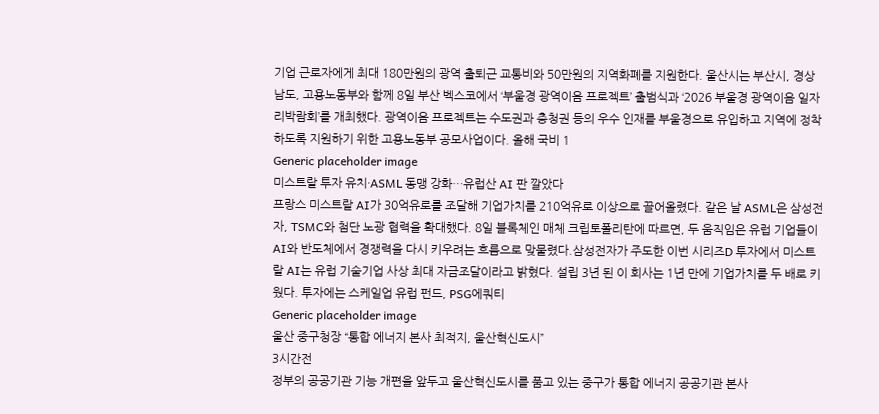기업 근로자에게 최대 180만원의 광역 출퇴근 교통비와 50만원의 지역화폐를 지원한다. 울산시는 부산시, 경상남도, 고용노동부와 함께 8일 부산 벡스코에서 ‘부울경 광역이음 프로젝트’ 출범식과 ‘2026 부울경 광역이음 일자리박람회’를 개최했다. 광역이음 프로젝트는 수도권과 충청권 등의 우수 인재를 부울경으로 유입하고 지역에 정착하도록 지원하기 위한 고용노동부 공모사업이다. 올해 국비 1
Generic placeholder image
미스트랄 투자 유치·ASML 동맹 강화…유럽산 AI 판 깔았다
프랑스 미스트랄 AI가 30억유로를 조달해 기업가치를 210억유로 이상으로 끌어올렸다. 같은 날 ASML은 삼성전자, TSMC와 첨단 노광 협력을 확대했다. 8일 블록체인 매체 크립토폴리탄에 따르면, 두 움직임은 유럽 기업들이 AI와 반도체에서 경쟁력을 다시 키우려는 흐름으로 맞물렸다.삼성전자가 주도한 이번 시리즈D 투자에서 미스트랄 AI는 유럽 기술기업 사상 최대 자금조달이라고 밝혔다. 설립 3년 된 이 회사는 1년 만에 기업가치를 두 배로 키웠다. 투자에는 스케일업 유럽 펀드, PSG에쿼티
Generic placeholder image
울산 중구청장 “통합 에너지 본사 최적지, 울산혁신도시”
3시간전
정부의 공공기관 기능 개편을 앞두고 울산혁신도시를 품고 있는 중구가 통합 에너지 공공기관 본사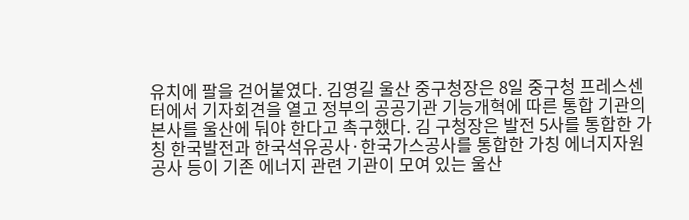유치에 팔을 걷어붙였다. 김영길 울산 중구청장은 8일 중구청 프레스센터에서 기자회견을 열고 정부의 공공기관 기능개혁에 따른 통합 기관의 본사를 울산에 둬야 한다고 촉구했다. 김 구청장은 발전 5사를 통합한 가칭 한국발전과 한국석유공사·한국가스공사를 통합한 가칭 에너지자원공사 등이 기존 에너지 관련 기관이 모여 있는 울산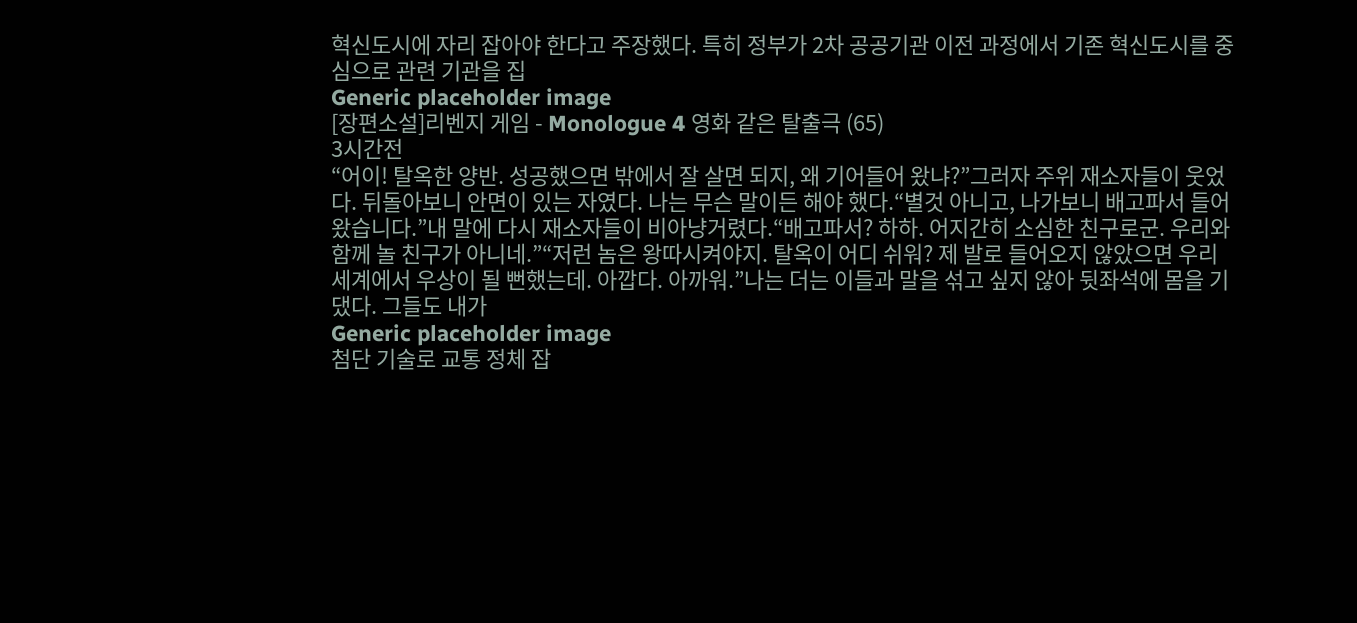혁신도시에 자리 잡아야 한다고 주장했다. 특히 정부가 2차 공공기관 이전 과정에서 기존 혁신도시를 중심으로 관련 기관을 집
Generic placeholder image
[장편소설]리벤지 게임 - Monologue 4 영화 같은 탈출극 (65)
3시간전
“어이! 탈옥한 양반. 성공했으면 밖에서 잘 살면 되지, 왜 기어들어 왔냐?”그러자 주위 재소자들이 웃었다. 뒤돌아보니 안면이 있는 자였다. 나는 무슨 말이든 해야 했다.“별것 아니고, 나가보니 배고파서 들어왔습니다.”내 말에 다시 재소자들이 비아냥거렸다.“배고파서? 하하. 어지간히 소심한 친구로군. 우리와 함께 놀 친구가 아니네.”“저런 놈은 왕따시켜야지. 탈옥이 어디 쉬워? 제 발로 들어오지 않았으면 우리 세계에서 우상이 될 뻔했는데. 아깝다. 아까워.”나는 더는 이들과 말을 섞고 싶지 않아 뒷좌석에 몸을 기댔다. 그들도 내가
Generic placeholder image
첨단 기술로 교통 정체 잡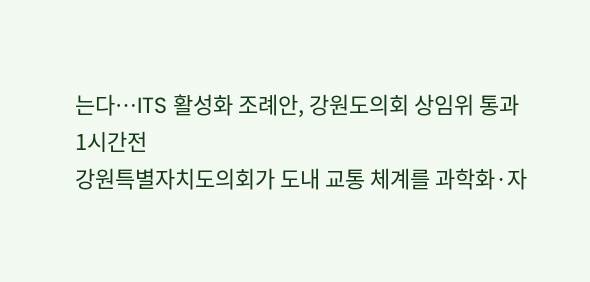는다…ITS 활성화 조례안, 강원도의회 상임위 통과
1시간전
강원특별자치도의회가 도내 교통 체계를 과학화·자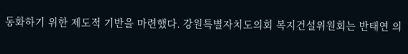동화하기 위한 제도적 기반을 마련했다. 강원특별자치도의회 복지건설위원회는 반태연 의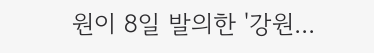원이 8일 발의한 '강원...